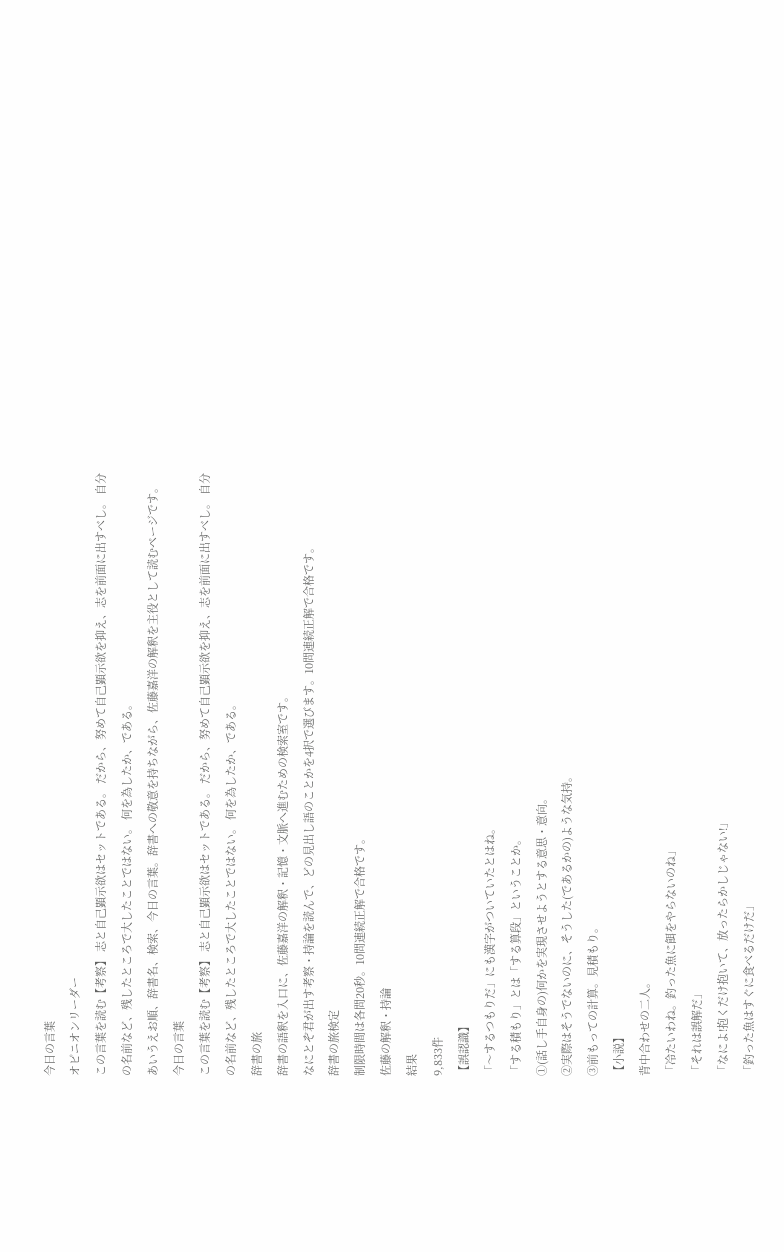今日の言葉
オピニオンリーダー
この言葉を読む【考察】 志と自己顕示欲はセットである。 だから、努めて自己顕示欲を抑え、志を前面に出すべし。 自分の名前など、残したところで大したことではない。 何を為したか、である。
あいうえお順、辞書名、検索、今日の言葉。辞書への敬意を持ちながら、佐藤嘉洋の解釈を主役として読むページです。
今日の言葉
この言葉を読む【考察】 志と自己顕示欲はセットである。 だから、努めて自己顕示欲を抑え、志を前面に出すべし。 自分の名前など、残したところで大したことではない。 何を為したか、である。
辞書の旅
辞書の語釈を入口に、佐藤嘉洋の解釈・記憶・文脈へ進むための検索室です。
なにとぞ君が出す考察・持論を読んで、どの見出し語のことかを4択で選びます。10問連続正解で合格です。
辞書の旅検定
制限時間は各問20秒。10問連続正解で合格です。
佐藤の解釈・持論
結果
9,833件
【誤認識】
「〜するつもりだ」にも漢字がついていたとはね。
「する積もり」とは「する算段」ということか。
①(話し手自身の)何かを実現させようとする意思・意向。
②実際はそうでないのに、そうした(であるかの)ような気持。
③前もっての計算。見積もり。
【小説】
背中合わせの二人。
「冷たいわね。釣った魚に餌をやらないのね」
「それは誤解だ」
「なによ!抱くだけ抱いて、放ったらかしじゃない!」
「釣った魚はすぐに食べるだけだ」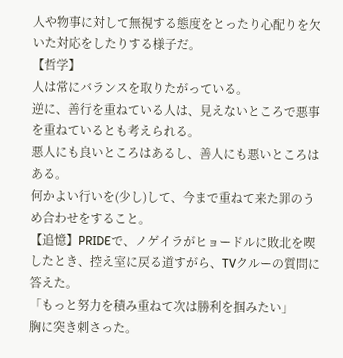人や物事に対して無視する態度をとったり心配りを欠いた対応をしたりする様子だ。
【哲学】
人は常にバランスを取りたがっている。
逆に、善行を重ねている人は、見えないところで悪事を重ねているとも考えられる。
悪人にも良いところはあるし、善人にも悪いところはある。
何かよい行いを(少し)して、今まで重ねて来た罪のうめ合わせをすること。
【追憶】PRIDEで、ノゲイラがヒョードルに敗北を喫したとき、控え室に戻る道すがら、TVクルーの質問に答えた。
「もっと努力を積み重ねて次は勝利を掴みたい」
胸に突き刺さった。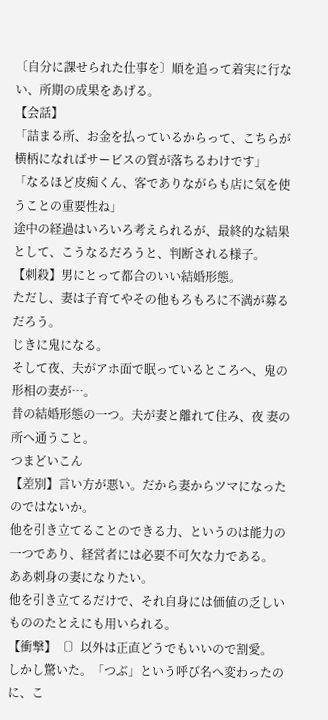〔自分に課せられた仕事を〕順を追って着実に行ない、所期の成果をあげる。
【会話】
「詰まる所、お金を払っているからって、こちらが横柄になればサービスの質が落ちるわけです」
「なるほど皮痴くん、客でありながらも店に気を使うことの重要性ね」
途中の経過はいろいろ考えられるが、最終的な結果として、こうなるだろうと、判断される様子。
【刺殺】男にとって都合のいい結婚形態。
ただし、妻は子育てやその他もろもろに不満が募るだろう。
じきに鬼になる。
そして夜、夫がアホ面で眠っているところへ、鬼の形相の妻が…。
昔の結婚形態の一つ。夫が妻と離れて住み、夜 妻の所へ通うこと。
つまどいこん
【差別】言い方が悪い。だから妻からツマになったのではないか。
他を引き立てることのできる力、というのは能力の一つであり、経営者には必要不可欠な力である。
ああ刺身の妻になりたい。
他を引き立てるだけで、それ自身には価値の乏しいもののたとえにも用いられる。
【衝撃】〔〕以外は正直どうでもいいので割愛。
しかし驚いた。「つぶ」という呼び名へ変わったのに、こ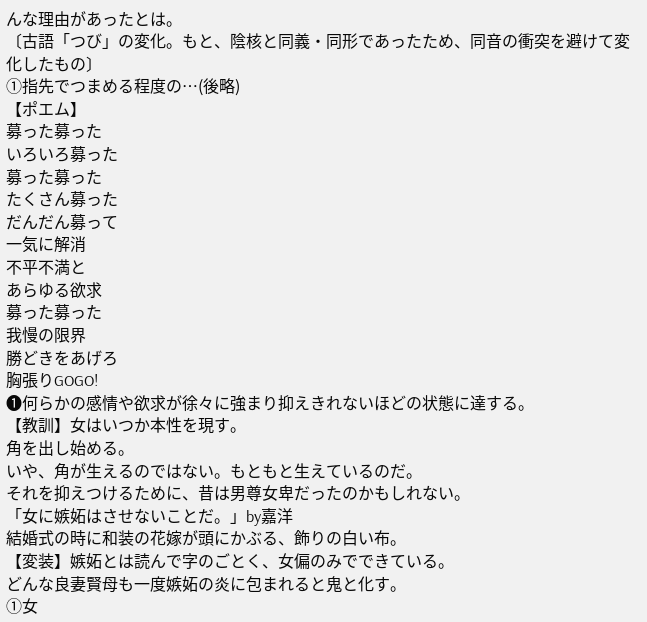んな理由があったとは。
〔古語「つび」の変化。もと、陰核と同義・同形であったため、同音の衝突を避けて変化したもの〕
①指先でつまめる程度の…(後略)
【ポエム】
募った募った
いろいろ募った
募った募った
たくさん募った
だんだん募って
一気に解消
不平不満と
あらゆる欲求
募った募った
我慢の限界
勝どきをあげろ
胸張りGOGO!
❶何らかの感情や欲求が徐々に強まり抑えきれないほどの状態に達する。
【教訓】女はいつか本性を現す。
角を出し始める。
いや、角が生えるのではない。もともと生えているのだ。
それを抑えつけるために、昔は男尊女卑だったのかもしれない。
「女に嫉妬はさせないことだ。」by嘉洋
結婚式の時に和装の花嫁が頭にかぶる、飾りの白い布。
【変装】嫉妬とは読んで字のごとく、女偏のみでできている。
どんな良妻賢母も一度嫉妬の炎に包まれると鬼と化す。
①女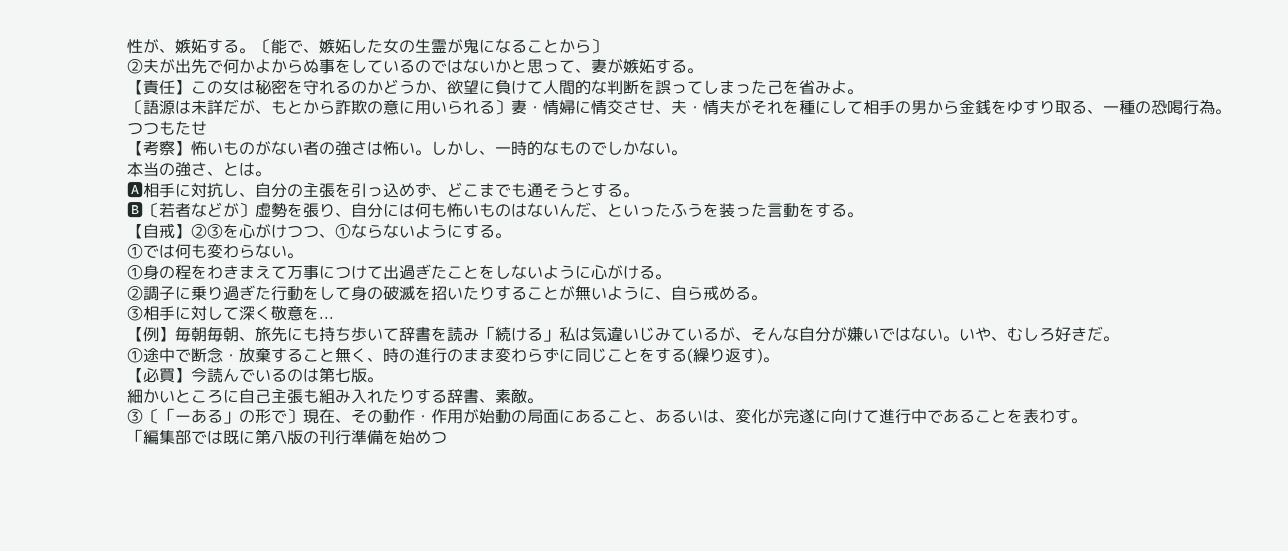性が、嫉妬する。〔能で、嫉妬した女の生霊が鬼になることから〕
②夫が出先で何かよからぬ事をしているのではないかと思って、妻が嫉妬する。
【責任】この女は秘密を守れるのかどうか、欲望に負けて人間的な判断を誤ってしまった己を省みよ。
〔語源は未詳だが、もとから詐欺の意に用いられる〕妻・情婦に情交させ、夫・情夫がそれを種にして相手の男から金銭をゆすり取る、一種の恐喝行為。
つつもたせ
【考察】怖いものがない者の強さは怖い。しかし、一時的なものでしかない。
本当の強さ、とは。
🅰相手に対抗し、自分の主張を引っ込めず、どこまでも通そうとする。
🅱〔若者などが〕虚勢を張り、自分には何も怖いものはないんだ、といったふうを装った言動をする。
【自戒】②③を心がけつつ、①ならないようにする。
①では何も変わらない。
①身の程をわきまえて万事につけて出過ぎたことをしないように心がける。
②調子に乗り過ぎた行動をして身の破滅を招いたりすることが無いように、自ら戒める。
③相手に対して深く敬意を...
【例】毎朝毎朝、旅先にも持ち歩いて辞書を読み「続ける」私は気違いじみているが、そんな自分が嫌いではない。いや、むしろ好きだ。
①途中で断念・放棄すること無く、時の進行のまま変わらずに同じことをする(繰り返す)。
【必買】今読んでいるのは第七版。
細かいところに自己主張も組み入れたりする辞書、素敵。
③〔「ーある」の形で〕現在、その動作・作用が始動の局面にあること、あるいは、変化が完遂に向けて進行中であることを表わす。
「編集部では既に第八版の刊行準備を始めつ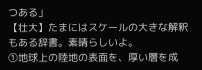つある」
【壮大】たまにはスケールの大きな解釈もある辞書。素晴らしいよ。
①地球上の陸地の表面を、厚い層を成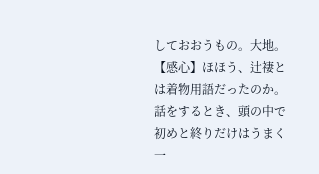しておおうもの。大地。
【感心】ほほう、辻褄とは着物用語だったのか。
話をするとき、頭の中で初めと終りだけはうまく一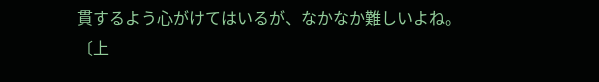貫するよう心がけてはいるが、なかなか難しいよね。
〔上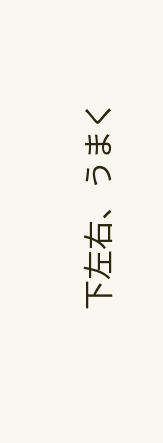下左右、うまく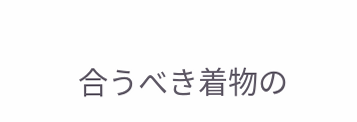合うべき着物の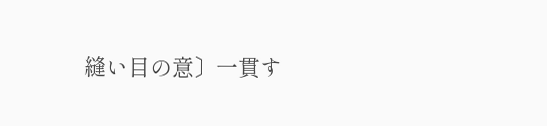縫い目の意〕一貫す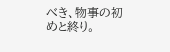べき、物事の初めと終り。